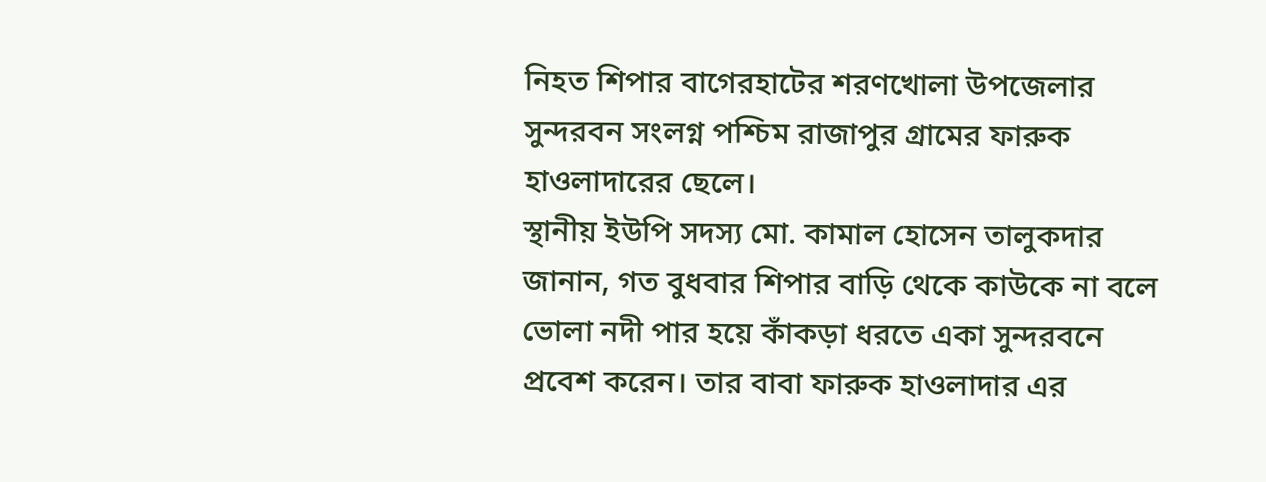নিহত শিপার বাগেরহাটের শরণখোলা উপজেলার সুন্দরবন সংলগ্ন পশ্চিম রাজাপুর গ্রামের ফারুক হাওলাদারের ছেলে।
স্থানীয় ইউপি সদস্য মো. কামাল হোসেন তালুকদার জানান, গত বুধবার শিপার বাড়ি থেকে কাউকে না বলে ভোলা নদী পার হয়ে কাঁকড়া ধরতে একা সুন্দরবনে প্রবেশ করেন। তার বাবা ফারুক হাওলাদার এর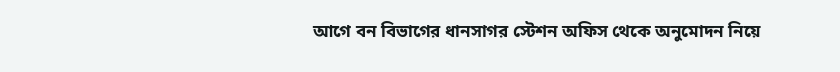আগে বন বিভাগের ধানসাগর স্টেশন অফিস থেকে অনুমোদন নিয়ে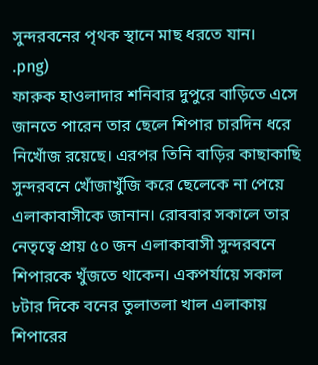সুন্দরবনের পৃথক স্থানে মাছ ধরতে যান।
.png)
ফারুক হাওলাদার শনিবার দুপুরে বাড়িতে এসে জানতে পারেন তার ছেলে শিপার চারদিন ধরে নিখোঁজ রয়েছে। এরপর তিনি বাড়ির কাছাকাছি সুন্দরবনে খোঁজাখুঁজি করে ছেলেকে না পেয়ে এলাকাবাসীকে জানান। রোববার সকালে তার নেতৃত্বে প্রায় ৫০ জন এলাকাবাসী সুন্দরবনে শিপারকে খুঁজতে থাকেন। একপর্যায়ে সকাল ৮টার দিকে বনের তুলাতলা খাল এলাকায় শিপারের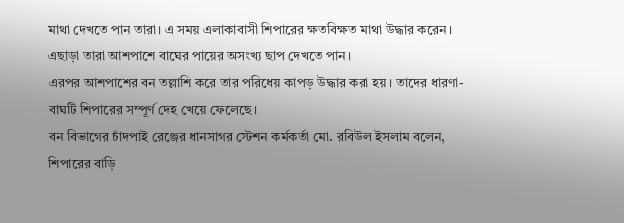মাথা দেখতে পান তারা। এ সময় এলাকাবাসী শিপারের ক্ষতবিক্ষত মাথা উদ্ধার করেন। এছাড়া তারা আশপাশে বাঘের পায়ের অসংখ্য ছাপ দেখতে পান।
এরপর আশপাশের বন তল্লাশি করে তার পরিধেয় কাপড় উদ্ধার করা হয়। তাদের ধারণা- বাঘটি শিপারের সম্পূর্ণ দেহ খেয়ে ফেলেছে।
বন বিভাগের চাঁদপাই রেঞ্জের ধানসাগর স্টেশন কর্মকর্তা মো. রবিউল ইসলাম বলেন, শিপারের বাড়ি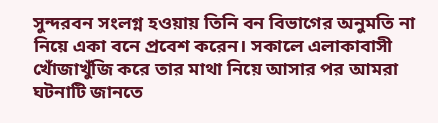সুন্দরবন সংলগ্ন হওয়ায় তিনি বন বিভাগের অনুমতি না নিয়ে একা বনে প্রবেশ করেন। সকালে এলাকাবাসী খোঁজাখুঁজি করে তার মাথা নিয়ে আসার পর আমরা ঘটনাটি জানতে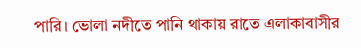পারি। ভোলা নদীতে পানি থাকায় রাতে এলাকাবাসীর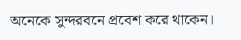অনেকে সুন্দরবনে প্রবেশ করে থাকেন।